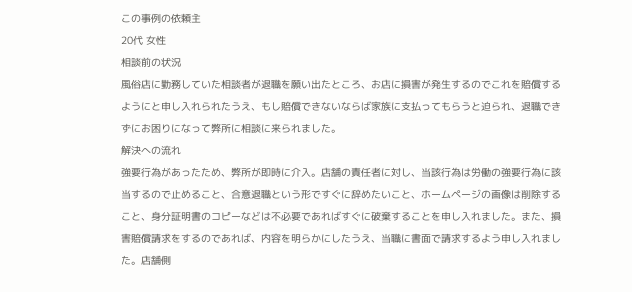この事例の依頼主
20代 女性
相談前の状況
風俗店に勤務していた相談者が退職を願い出たところ、お店に損害が発生するのでこれを賠償するようにと申し入れられたうえ、もし賠償できないならば家族に支払ってもらうと迫られ、退職できずにお困りになって弊所に相談に来られました。
解決への流れ
強要行為があったため、弊所が即時に介入。店舗の責任者に対し、当該行為は労働の強要行為に該当するので止めること、合意退職という形ですぐに辞めたいこと、ホームページの画像は削除すること、身分証明書のコピーなどは不必要であればすぐに破棄することを申し入れました。また、損害賠償請求をするのであれば、内容を明らかにしたうえ、当職に書面で請求するよう申し入れました。店舗側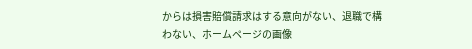からは損害賠償請求はする意向がない、退職で構わない、ホームページの画像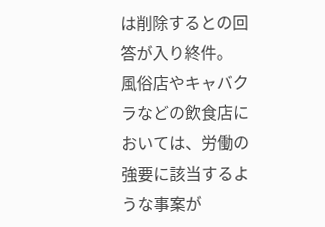は削除するとの回答が入り終件。
風俗店やキャバクラなどの飲食店においては、労働の強要に該当するような事案が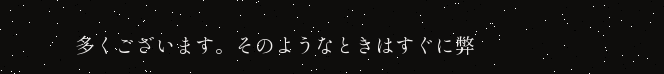多くございます。そのようなときはすぐに弊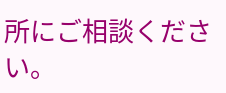所にご相談ください。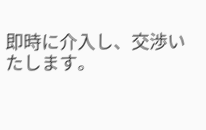即時に介入し、交渉いたします。